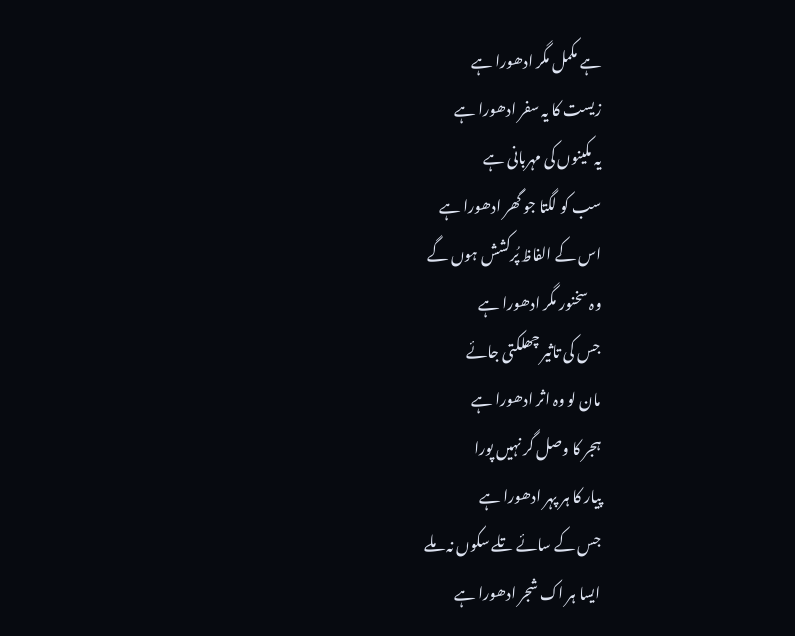ہے مکمل مگر ادھورا ہے
زیست کا یہ سفر ادھورا ہے
يہ مکينوں کی مہربانی ہے
سب کو لگتا جو گھر ادھورا ہے
اس کے الفاظ پُرکشش ہوں گے
وہ سخنور مگر ادھورا ہے
جس کی تاثیر چھلکتی جائے
مان لو وہ اثر ادھورا ہے
ہجر کا وصل گر نہیں پورا
پیار کا ہر پہر ادھورا ہے
جس کے سائے تلے سکوں نہ ملے
ایسا ہر اک شجر ادھورا ہے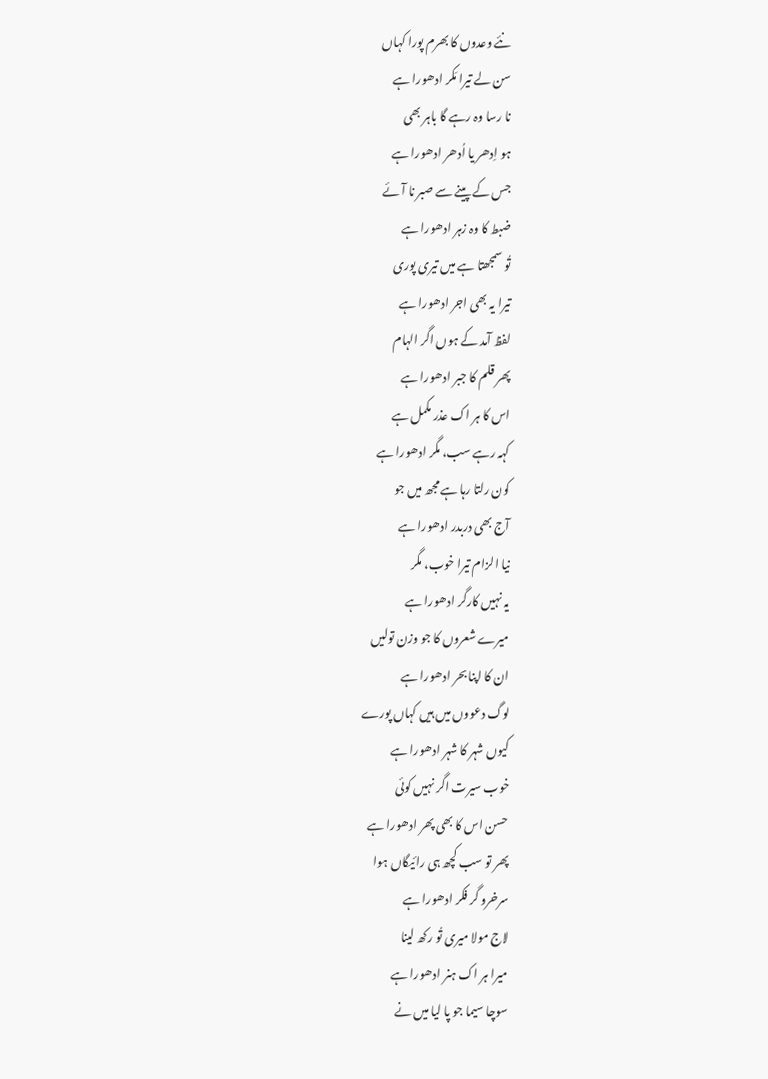نئے وعدوں کا بھرم پورا کہاں
سن لے تیرا مَکر ادھورا ہے
نا رسا وہ رہے گا باہر بھی
ہو اِدھر یا اُدھر ادھورا ہے
جس کے پینے سے صبر نا آئے
ضبط کا وہ زہر ادھورا ہے
تُو سمجھتا ہے میں تیری پوری
تیرا یہ بھی اجر ادھورا ہے
لفظ آمد کے ہوں اگر الہام
پھر قلم کا جبر ادھورا ہے
اس کا ہر اک عذر مکمل ہے
کہہ رہے سب، مگر ادھورا ہے
کون رلتا رہا ہے مجھ میں جو
آج بھی دربدر ادھورا ہے
نیا الزام تیرا خوب، مگر
یہ نہیں کارگر ادھورا ہے
میرے شعروں کا جو وزن تولیں
ان کا اپنا بحر ادھورا ہے
لوگ دعووں میں ہیں کہاں پورے
کیوں شہر کا شہر ادھورا ہے
خوب سيرت اگر نہیں کوئی
حسن اس کا بھی پھر ادھورا ہے
پھر تو سب کچھ ہی رائيگاں ہوا
سرخرو گر فکر ادھورا ہے
لاج مولا میری تُو رکھ لینا
میرا ہر اک ہنر ادھورا ہے
سوچا سيما جو پا لیا میں نے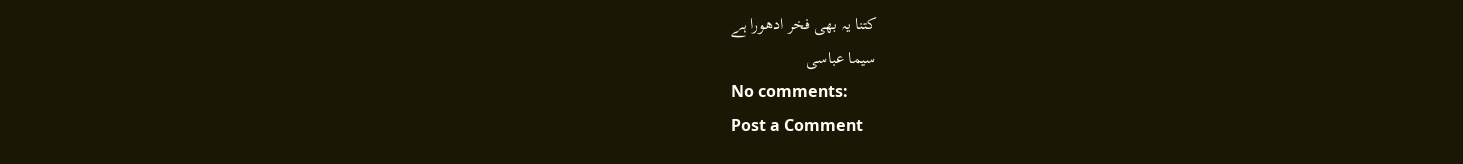کتنا یہ بھی فخر ادھورا ہے
سیما عباسی
No comments:
Post a Comment